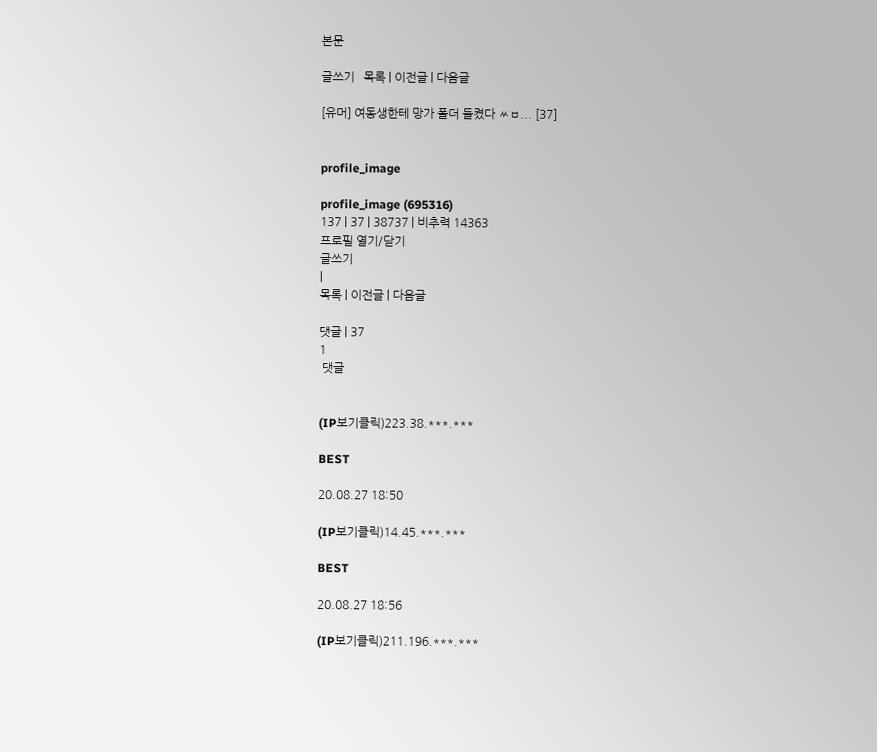본문

글쓰기   목록 | 이전글 | 다음글

[유머] 여동생한테 망가 폴더 들켰다 ㅆㅂ... [37]


profile_image

profile_image (695316)
137 | 37 | 38737 | 비추력 14363
프로필 열기/닫기
글쓰기
|
목록 | 이전글 | 다음글

댓글 | 37
1
 댓글


(IP보기클릭)223.38.***.***

BEST

20.08.27 18:50

(IP보기클릭)14.45.***.***

BEST

20.08.27 18:56

(IP보기클릭)211.196.***.***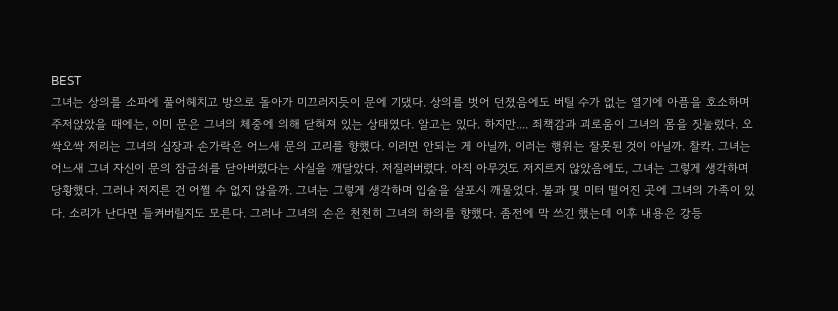BEST
그녀는 상의를 소파에 풀어헤치고 방으로 돌아가 미끄러지듯이 문에 기댔다. 상의를 벗어 던졌음에도 버틸 수가 없는 열기에 아픔을 호소하며 주저앉았을 때에는, 이미 문은 그녀의 체중에 의해 닫혀져 있는 상태였다. 알고는 있다. 하지만.... 죄책감과 괴로움이 그녀의 몸을 짓눌렀다. 오싹오싹 저리는 그녀의 심장과 손가락은 어느새 문의 고리를 향했다. 이러면 안되는 게 아닐까, 이러는 행위는 잘못된 것이 아닐까. 찰칵. 그녀는 어느새 그녀 자신이 문의 잠금쇠를 닫아버렸다는 사실을 깨달았다. 저질러버렸다. 아직 아무것도 저지르지 않았음에도, 그녀는 그렇게 생각하며 당황했다. 그러나 저지른 건 어쩔 수 없지 않을까. 그녀는 그렇게 생각하며 입술을 살포시 깨물었다. 불과 몇 미터 떨어진 곳에 그녀의 가족이 있다. 소리가 난다면 들켜버릴지도 모른다. 그러나 그녀의 손은 천천히 그녀의 하의를 향했다. 좀전에 막 쓰긴 했는데 이후 내용은 강등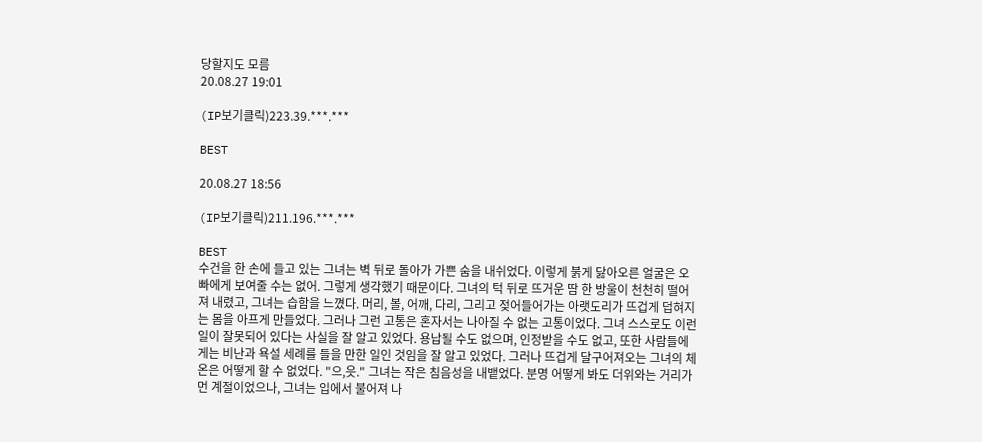당할지도 모름
20.08.27 19:01

(IP보기클릭)223.39.***.***

BEST

20.08.27 18:56

(IP보기클릭)211.196.***.***

BEST
수건을 한 손에 들고 있는 그녀는 벽 뒤로 돌아가 가쁜 숨을 내쉬었다. 이렇게 붉게 닳아오른 얼굴은 오빠에게 보여줄 수는 없어. 그렇게 생각했기 때문이다. 그녀의 턱 뒤로 뜨거운 땀 한 방울이 천천히 떨어져 내렸고, 그녀는 습함을 느꼈다. 머리, 볼, 어깨, 다리, 그리고 젖어들어가는 아랫도리가 뜨겁게 덥혀지는 몸을 아프게 만들었다. 그러나 그런 고통은 혼자서는 나아질 수 없는 고통이었다. 그녀 스스로도 이런 일이 잘못되어 있다는 사실을 잘 알고 있었다. 용납될 수도 없으며, 인정받을 수도 없고, 또한 사람들에게는 비난과 욕설 세례를 들을 만한 일인 것임을 잘 알고 있었다. 그러나 뜨겁게 달구어져오는 그녀의 체온은 어떻게 할 수 없었다. "으,읏." 그녀는 작은 침음성을 내뱉었다. 분명 어떻게 봐도 더위와는 거리가 먼 계절이었으나, 그녀는 입에서 불어져 나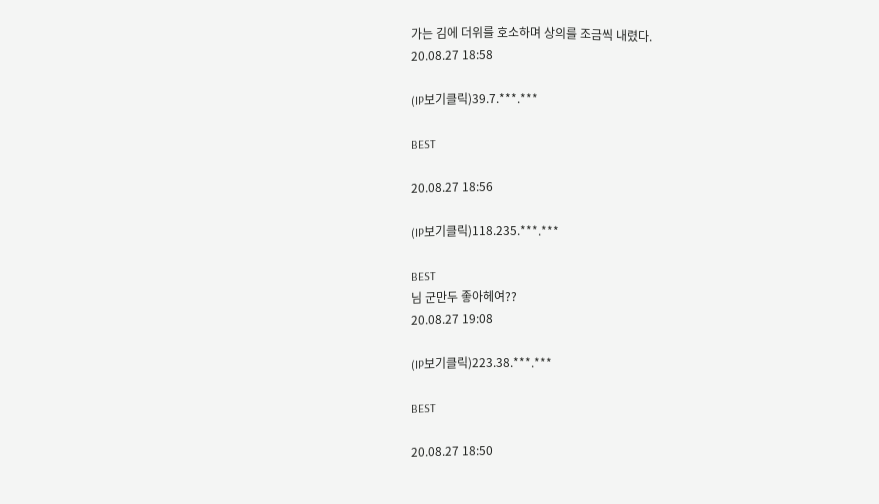가는 김에 더위를 호소하며 상의를 조금씩 내렸다.
20.08.27 18:58

(IP보기클릭)39.7.***.***

BEST

20.08.27 18:56

(IP보기클릭)118.235.***.***

BEST
님 군만두 좋아헤여??
20.08.27 19:08

(IP보기클릭)223.38.***.***

BEST

20.08.27 18:50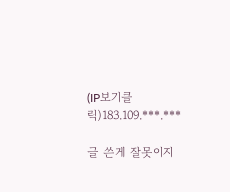(IP보기클릭)183.109.***.***

글 쓴게 잘못이지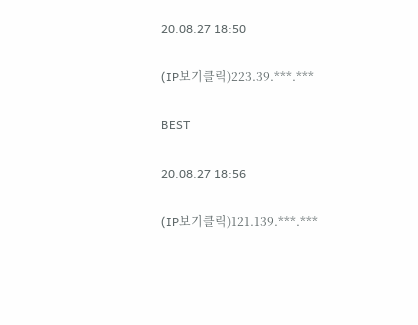20.08.27 18:50

(IP보기클릭)223.39.***.***

BEST

20.08.27 18:56

(IP보기클릭)121.139.***.***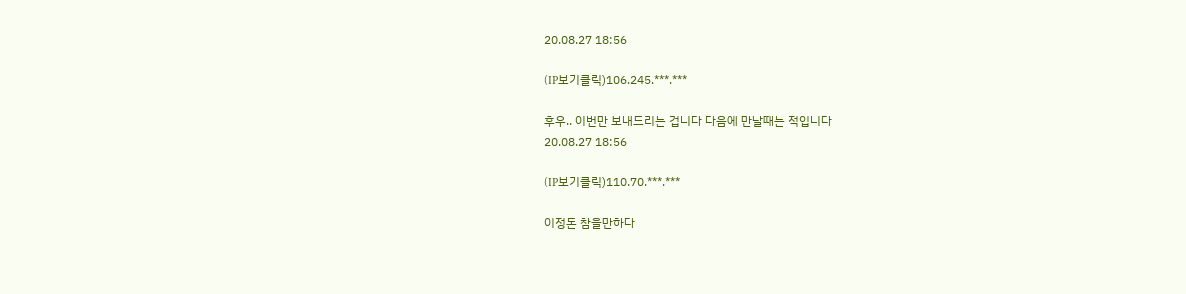20.08.27 18:56

(IP보기클릭)106.245.***.***

후우.. 이번만 보내드리는 겁니다 다음에 만날때는 적입니다
20.08.27 18:56

(IP보기클릭)110.70.***.***

이정돈 참을만하다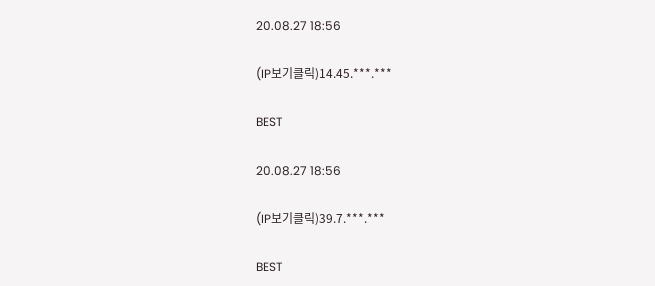20.08.27 18:56

(IP보기클릭)14.45.***.***

BEST

20.08.27 18:56

(IP보기클릭)39.7.***.***

BEST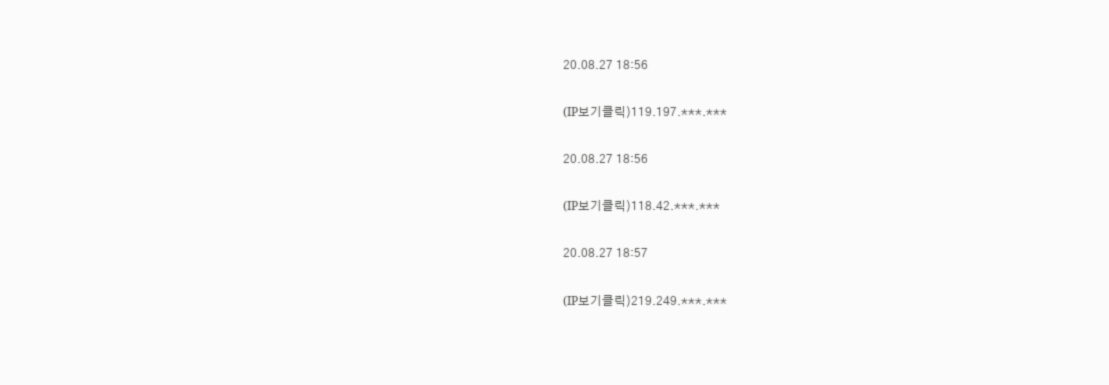20.08.27 18:56

(IP보기클릭)119.197.***.***

20.08.27 18:56

(IP보기클릭)118.42.***.***

20.08.27 18:57

(IP보기클릭)219.249.***.***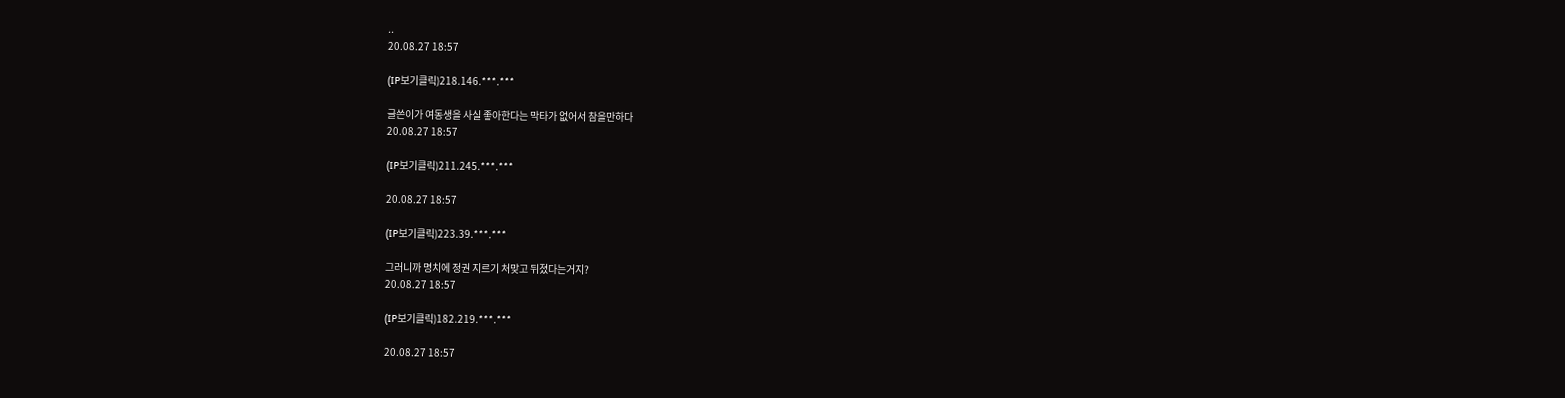..
20.08.27 18:57

(IP보기클릭)218.146.***.***

글쓴이가 여동생을 사실 좋아한다는 막타가 없어서 참을만하다
20.08.27 18:57

(IP보기클릭)211.245.***.***

20.08.27 18:57

(IP보기클릭)223.39.***.***

그러니까 명치에 정권 지르기 처맞고 뒤졌다는거지?
20.08.27 18:57

(IP보기클릭)182.219.***.***

20.08.27 18:57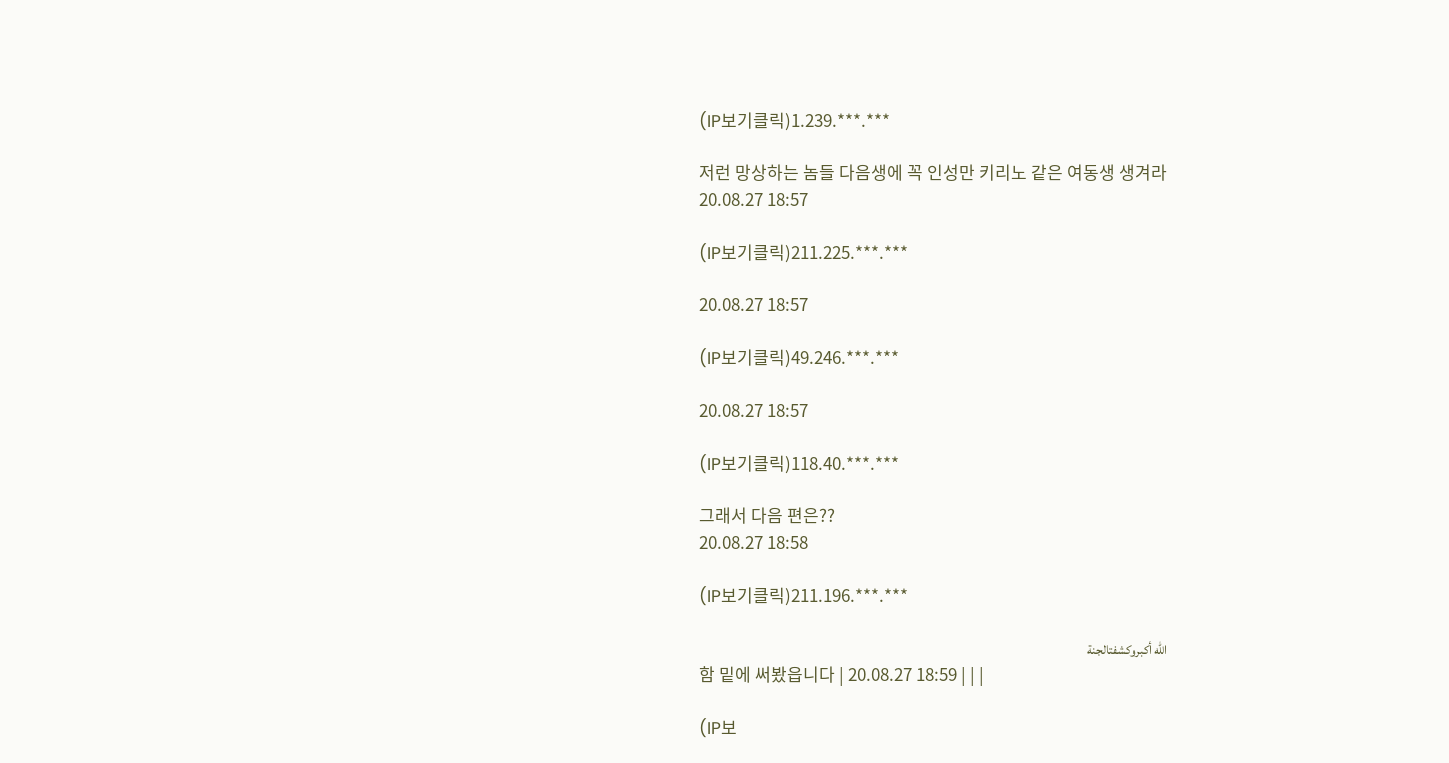(IP보기클릭)1.239.***.***

저런 망상하는 놈들 다음생에 꼭 인성만 키리노 같은 여동생 생겨라
20.08.27 18:57

(IP보기클릭)211.225.***.***

20.08.27 18:57

(IP보기클릭)49.246.***.***

20.08.27 18:57

(IP보기클릭)118.40.***.***

그래서 다음 편은??
20.08.27 18:58

(IP보기클릭)211.196.***.***

الله أكبروكشفتالجنة
함 밑에 써봤읍니다 | 20.08.27 18:59 | | |

(IP보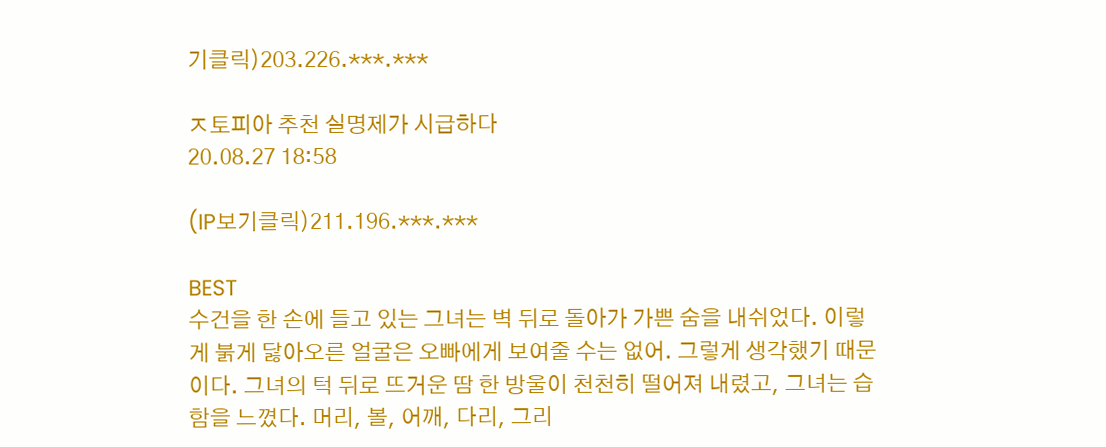기클릭)203.226.***.***

ㅈ토피아 추천 실명제가 시급하다
20.08.27 18:58

(IP보기클릭)211.196.***.***

BEST
수건을 한 손에 들고 있는 그녀는 벽 뒤로 돌아가 가쁜 숨을 내쉬었다. 이렇게 붉게 닳아오른 얼굴은 오빠에게 보여줄 수는 없어. 그렇게 생각했기 때문이다. 그녀의 턱 뒤로 뜨거운 땀 한 방울이 천천히 떨어져 내렸고, 그녀는 습함을 느꼈다. 머리, 볼, 어깨, 다리, 그리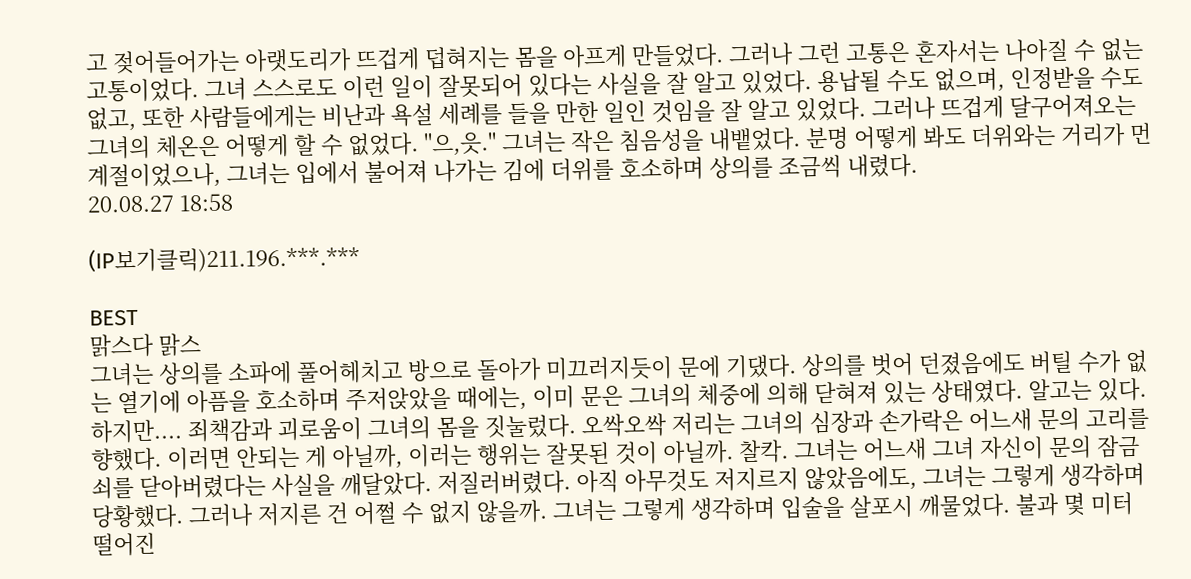고 젖어들어가는 아랫도리가 뜨겁게 덥혀지는 몸을 아프게 만들었다. 그러나 그런 고통은 혼자서는 나아질 수 없는 고통이었다. 그녀 스스로도 이런 일이 잘못되어 있다는 사실을 잘 알고 있었다. 용납될 수도 없으며, 인정받을 수도 없고, 또한 사람들에게는 비난과 욕설 세례를 들을 만한 일인 것임을 잘 알고 있었다. 그러나 뜨겁게 달구어져오는 그녀의 체온은 어떻게 할 수 없었다. "으,읏." 그녀는 작은 침음성을 내뱉었다. 분명 어떻게 봐도 더위와는 거리가 먼 계절이었으나, 그녀는 입에서 불어져 나가는 김에 더위를 호소하며 상의를 조금씩 내렸다.
20.08.27 18:58

(IP보기클릭)211.196.***.***

BEST
맑스다 맑스
그녀는 상의를 소파에 풀어헤치고 방으로 돌아가 미끄러지듯이 문에 기댔다. 상의를 벗어 던졌음에도 버틸 수가 없는 열기에 아픔을 호소하며 주저앉았을 때에는, 이미 문은 그녀의 체중에 의해 닫혀져 있는 상태였다. 알고는 있다. 하지만.... 죄책감과 괴로움이 그녀의 몸을 짓눌렀다. 오싹오싹 저리는 그녀의 심장과 손가락은 어느새 문의 고리를 향했다. 이러면 안되는 게 아닐까, 이러는 행위는 잘못된 것이 아닐까. 찰칵. 그녀는 어느새 그녀 자신이 문의 잠금쇠를 닫아버렸다는 사실을 깨달았다. 저질러버렸다. 아직 아무것도 저지르지 않았음에도, 그녀는 그렇게 생각하며 당황했다. 그러나 저지른 건 어쩔 수 없지 않을까. 그녀는 그렇게 생각하며 입술을 살포시 깨물었다. 불과 몇 미터 떨어진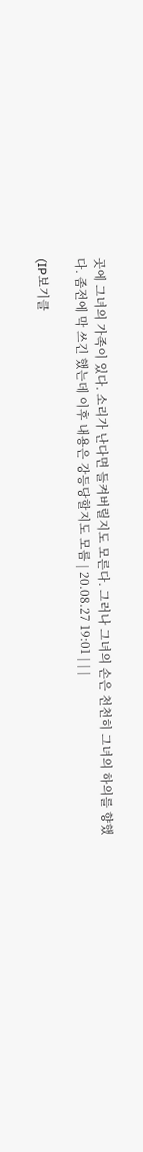곳에 그녀의 가족이 있다. 소리가 난다면 들켜버릴지도 모른다. 그러나 그녀의 손은 천천히 그녀의 하의를 향했다. 좀전에 막 쓰긴 했는데 이후 내용은 강등당할지도 모름 | 20.08.27 19:01 | | |

(IP보기클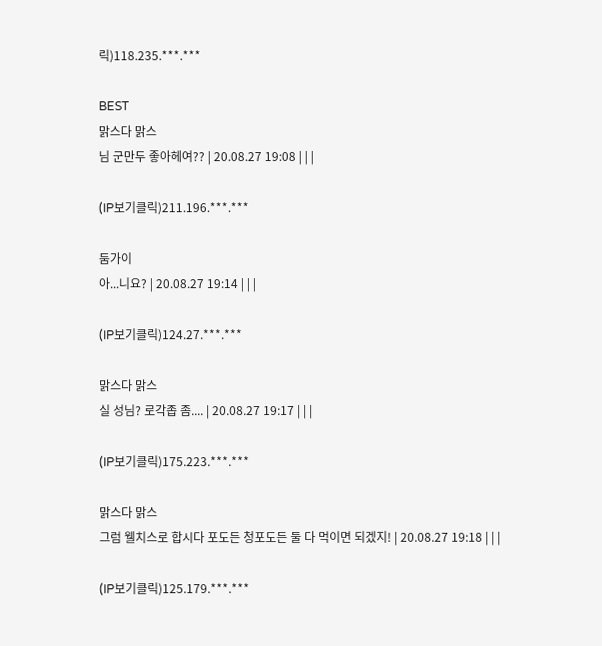릭)118.235.***.***

BEST
맑스다 맑스
님 군만두 좋아헤여?? | 20.08.27 19:08 | | |

(IP보기클릭)211.196.***.***

둠가이
아...니요? | 20.08.27 19:14 | | |

(IP보기클릭)124.27.***.***

맑스다 맑스
실 성님? 로각좁 좀.... | 20.08.27 19:17 | | |

(IP보기클릭)175.223.***.***

맑스다 맑스
그럼 웰치스로 합시다 포도든 청포도든 둘 다 먹이면 되겠지! | 20.08.27 19:18 | | |

(IP보기클릭)125.179.***.***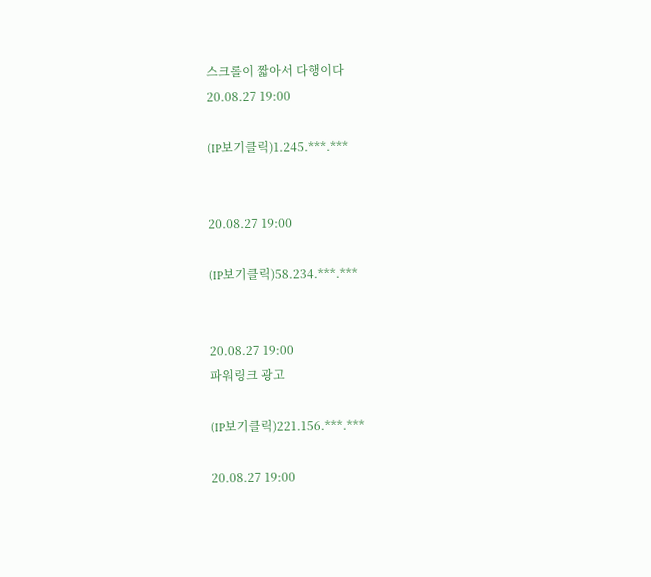스크롤이 짧아서 다행이다
20.08.27 19:00

(IP보기클릭)1.245.***.***


20.08.27 19:00

(IP보기클릭)58.234.***.***


20.08.27 19:00
파워링크 광고

(IP보기클릭)221.156.***.***

20.08.27 19:00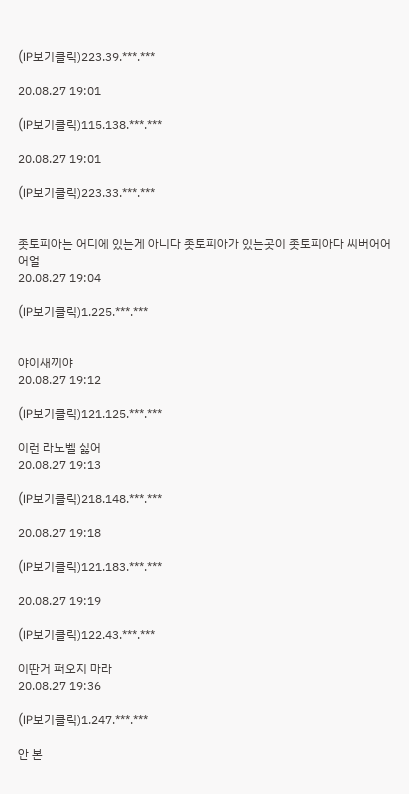(IP보기클릭)223.39.***.***

20.08.27 19:01

(IP보기클릭)115.138.***.***

20.08.27 19:01

(IP보기클릭)223.33.***.***


좃토피아는 어디에 있는게 아니다 좃토피아가 있는곳이 좃토피아다 씨버어어어얼
20.08.27 19:04

(IP보기클릭)1.225.***.***


야이새끼야
20.08.27 19:12

(IP보기클릭)121.125.***.***

이런 라노벨 싫어
20.08.27 19:13

(IP보기클릭)218.148.***.***

20.08.27 19:18

(IP보기클릭)121.183.***.***

20.08.27 19:19

(IP보기클릭)122.43.***.***

이딴거 퍼오지 마라
20.08.27 19:36

(IP보기클릭)1.247.***.***

안 본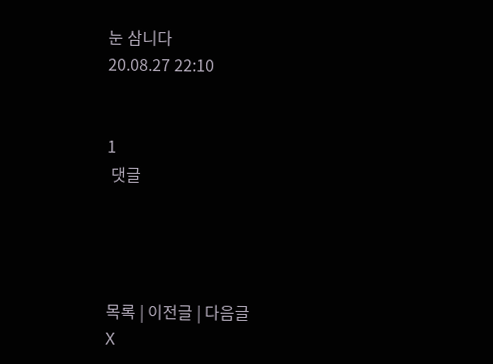눈 삼니다
20.08.27 22:10


1
 댓글




목록 | 이전글 | 다음글
X